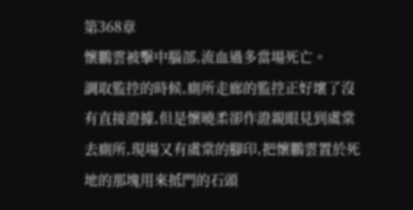第368章
懷鵬雲被擊中腦部,流血過多當場死亡。
調取監控的時候,廁所走廊的監控正好壞了沒有直接證據,但是懷曉柔卻作證親眼見到虞棠去廁所,現場又有虞棠的腳印,把懷鵬雲置於死地的那塊用來抵門的石頭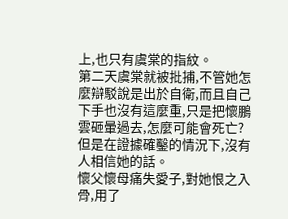上,也只有虞棠的指紋。
第二天虞棠就被批捕,不管她怎麼辯駁說是出於自衛,而且自己下手也沒有這麼重,只是把懷鵬雲砸暈過去,怎麼可能會死亡?
但是在證據確鑿的情況下,沒有人相信她的話。
懷父懷母痛失愛子,對她恨之入骨,用了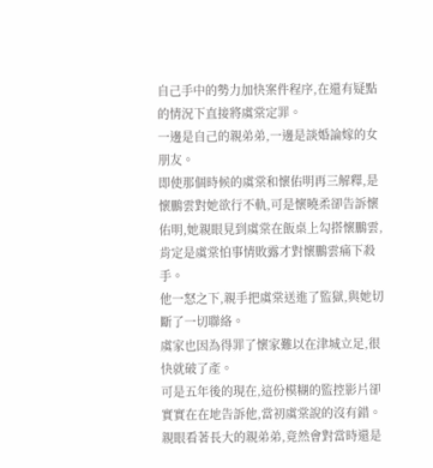自己手中的勢力加快案件程序,在還有疑點的情況下直接將虞棠定罪。
一邊是自己的親弟弟,一邊是談婚論嫁的女朋友。
即使那個時候的虞棠和懷佑明再三解釋,是懷鵬雲對她欲行不軌,可是懷曉柔卻告訴懷佑明,她親眼見到虞棠在飯桌上勾搭懷鵬雲,肯定是虞棠怕事情敗露才對懷鵬雲痛下殺手。
他一怒之下,親手把虞棠送進了監獄,與她切斷了一切聯絡。
虞家也因為得罪了懷家難以在津城立足,很快就破了產。
可是五年後的現在,這份模糊的監控影片卻實實在在地告訴他,當初虞棠說的沒有錯。
親眼看著長大的親弟弟,竟然會對當時還是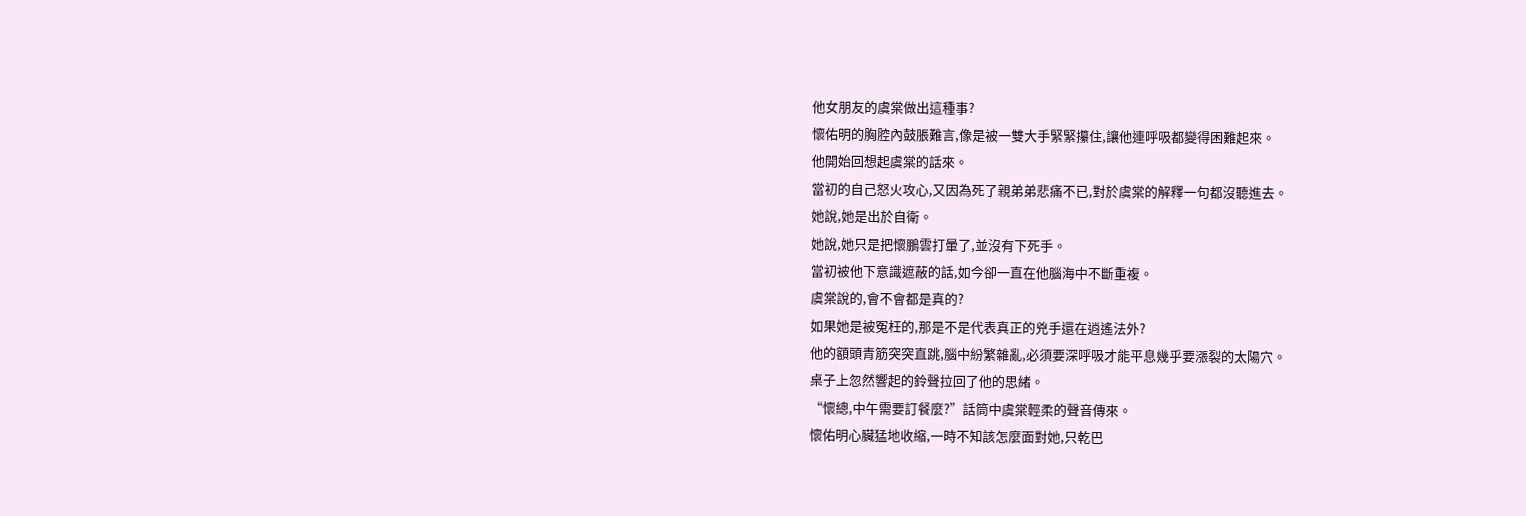他女朋友的虞棠做出這種事?
懷佑明的胸腔內鼓脹難言,像是被一雙大手緊緊攥住,讓他連呼吸都變得困難起來。
他開始回想起虞棠的話來。
當初的自己怒火攻心,又因為死了親弟弟悲痛不已,對於虞棠的解釋一句都沒聽進去。
她說,她是出於自衛。
她說,她只是把懷鵬雲打暈了,並沒有下死手。
當初被他下意識遮蔽的話,如今卻一直在他腦海中不斷重複。
虞棠說的,會不會都是真的?
如果她是被冤枉的,那是不是代表真正的兇手還在逍遙法外?
他的額頭青筋突突直跳,腦中紛繁雜亂,必須要深呼吸才能平息幾乎要漲裂的太陽穴。
桌子上忽然響起的鈴聲拉回了他的思緒。
“懷總,中午需要訂餐麼?”話筒中虞棠輕柔的聲音傳來。
懷佑明心臟猛地收縮,一時不知該怎麼面對她,只乾巴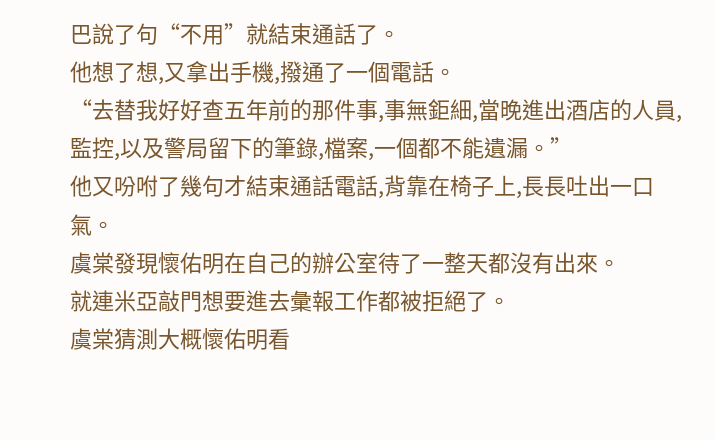巴說了句“不用”就結束通話了。
他想了想,又拿出手機,撥通了一個電話。
“去替我好好查五年前的那件事,事無鉅細,當晚進出酒店的人員,監控,以及警局留下的筆錄,檔案,一個都不能遺漏。”
他又吩咐了幾句才結束通話電話,背靠在椅子上,長長吐出一口氣。
虞棠發現懷佑明在自己的辦公室待了一整天都沒有出來。
就連米亞敲門想要進去彙報工作都被拒絕了。
虞棠猜測大概懷佑明看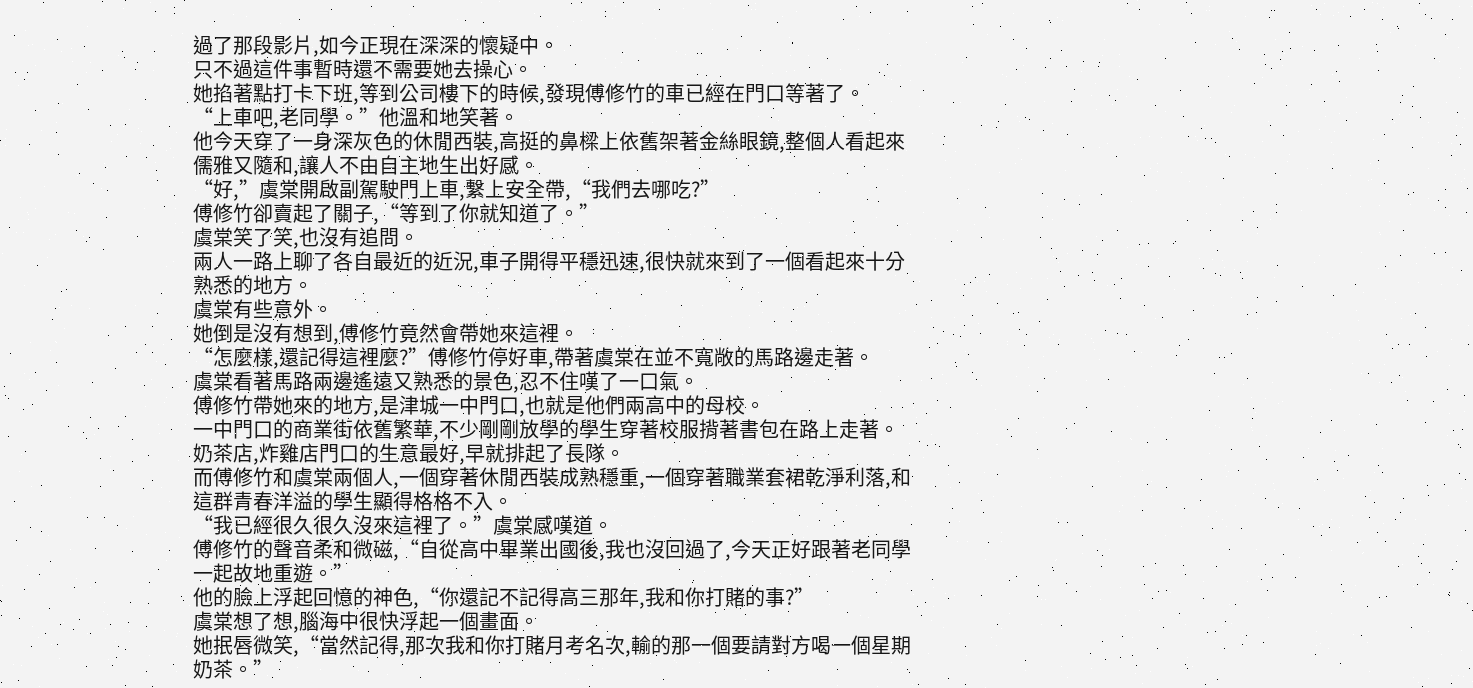過了那段影片,如今正現在深深的懷疑中。
只不過這件事暫時還不需要她去操心。
她掐著點打卡下班,等到公司樓下的時候,發現傅修竹的車已經在門口等著了。
“上車吧,老同學。”他溫和地笑著。
他今天穿了一身深灰色的休閒西裝,高挺的鼻樑上依舊架著金絲眼鏡,整個人看起來儒雅又隨和,讓人不由自主地生出好感。
“好,”虞棠開啟副駕駛門上車,繫上安全帶,“我們去哪吃?”
傅修竹卻賣起了關子,“等到了你就知道了。”
虞棠笑了笑,也沒有追問。
兩人一路上聊了各自最近的近況,車子開得平穩迅速,很快就來到了一個看起來十分熟悉的地方。
虞棠有些意外。
她倒是沒有想到,傅修竹竟然會帶她來這裡。
“怎麼樣,還記得這裡麼?”傅修竹停好車,帶著虞棠在並不寬敞的馬路邊走著。
虞棠看著馬路兩邊遙遠又熟悉的景色,忍不住嘆了一口氣。
傅修竹帶她來的地方,是津城一中門口,也就是他們兩高中的母校。
一中門口的商業街依舊繁華,不少剛剛放學的學生穿著校服揹著書包在路上走著。
奶茶店,炸雞店門口的生意最好,早就排起了長隊。
而傅修竹和虞棠兩個人,一個穿著休閒西裝成熟穩重,一個穿著職業套裙乾淨利落,和這群青春洋溢的學生顯得格格不入。
“我已經很久很久沒來這裡了。”虞棠感嘆道。
傅修竹的聲音柔和微磁,“自從高中畢業出國後,我也沒回過了,今天正好跟著老同學一起故地重遊。”
他的臉上浮起回憶的神色,“你還記不記得高三那年,我和你打賭的事?”
虞棠想了想,腦海中很快浮起一個畫面。
她抿唇微笑,“當然記得,那次我和你打賭月考名次,輸的那一個要請對方喝一個星期奶茶。”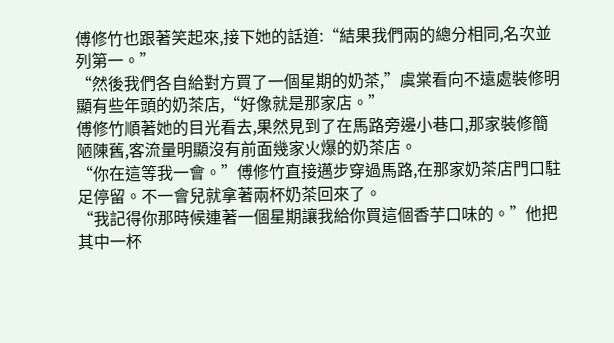傅修竹也跟著笑起來,接下她的話道:“結果我們兩的總分相同,名次並列第一。”
“然後我們各自給對方買了一個星期的奶茶,”虞棠看向不遠處裝修明顯有些年頭的奶茶店,“好像就是那家店。”
傅修竹順著她的目光看去,果然見到了在馬路旁邊小巷口,那家裝修簡陋陳舊,客流量明顯沒有前面幾家火爆的奶茶店。
“你在這等我一會。”傅修竹直接邁步穿過馬路,在那家奶茶店門口駐足停留。不一會兒就拿著兩杯奶茶回來了。
“我記得你那時候連著一個星期讓我給你買這個香芋口味的。”他把其中一杯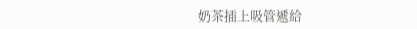奶茶插上吸管遞給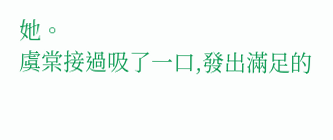她。
虞棠接過吸了一口,發出滿足的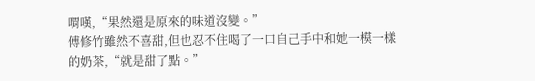喟嘆,“果然還是原來的味道沒變。”
傅修竹雖然不喜甜,但也忍不住喝了一口自己手中和她一模一樣的奶茶,“就是甜了點。”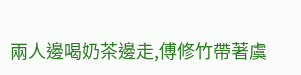兩人邊喝奶茶邊走,傅修竹帶著虞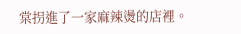棠拐進了一家麻辣燙的店裡。